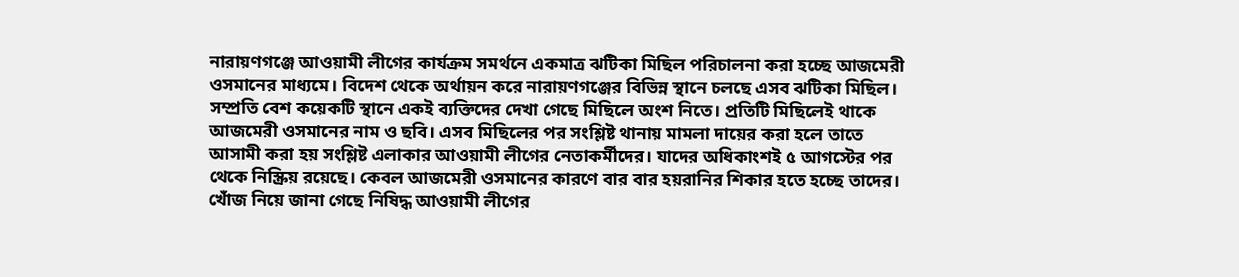নারায়ণগঞ্জে আওয়ামী লীগের কার্যক্রম সমর্থনে একমাত্র ঝটিকা মিছিল পরিচালনা করা হচ্ছে আজমেরী ওসমানের মাধ্যমে। বিদেশ থেকে অর্থায়ন করে নারায়ণগঞ্জের বিভিন্ন স্থানে চলছে এসব ঝটিকা মিছিল। সম্প্রতি বেশ কয়েকটি স্থানে একই ব্যক্তিদের দেখা গেছে মিছিলে অংশ নিতে। প্রতিটি মিছিলেই থাকে আজমেরী ওসমানের নাম ও ছবি। এসব মিছিলের পর সংশ্লিষ্ট থানায় মামলা দায়ের করা হলে তাতে আসামী করা হয় সংশ্লিষ্ট এলাকার আওয়ামী লীগের নেতাকর্মীদের। যাদের অধিকাংশই ৫ আগস্টের পর থেকে নিস্ক্রিয় রয়েছে। কেবল আজমেরী ওসমানের কারণে বার বার হয়রানির শিকার হতে হচ্ছে তাদের।
খোঁজ নিয়ে জানা গেছে নিষিদ্ধ আওয়ামী লীগের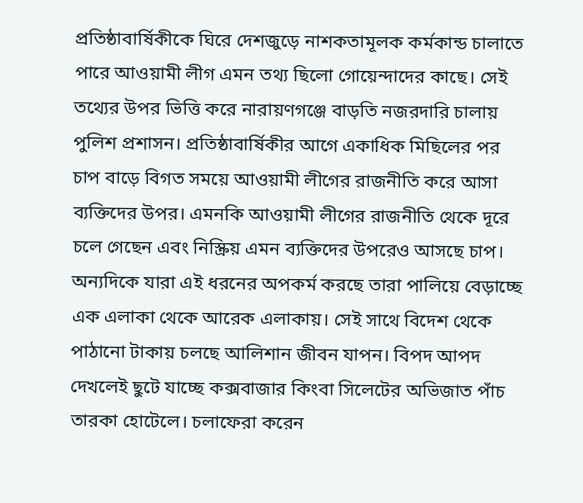প্রতিষ্ঠাবার্ষিকীকে ঘিরে দেশজুড়ে নাশকতামূলক কর্মকান্ড চালাতে পারে আওয়ামী লীগ এমন তথ্য ছিলো গোয়েন্দাদের কাছে। সেই তথ্যের উপর ভিত্তি করে নারায়ণগঞ্জে বাড়তি নজরদারি চালায় পুলিশ প্রশাসন। প্রতিষ্ঠাবার্ষিকীর আগে একাধিক মিছিলের পর চাপ বাড়ে বিগত সময়ে আওয়ামী লীগের রাজনীতি করে আসা ব্যক্তিদের উপর। এমনকি আওয়ামী লীগের রাজনীতি থেকে দূরে চলে গেছেন এবং নিস্ক্রিয় এমন ব্যক্তিদের উপরেও আসছে চাপ।
অন্যদিকে যারা এই ধরনের অপকর্ম করছে তারা পালিয়ে বেড়াচ্ছে এক এলাকা থেকে আরেক এলাকায়। সেই সাথে বিদেশ থেকে পাঠানো টাকায় চলছে আলিশান জীবন যাপন। বিপদ আপদ দেখলেই ছুটে যাচ্ছে কক্সবাজার কিংবা সিলেটের অভিজাত পাঁচ তারকা হোটেলে। চলাফেরা করেন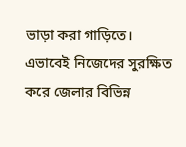ভাড়া করা গাড়িতে। এভাবেই নিজেদের সুরক্ষিত করে জেলার বিভিন্ন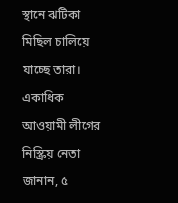স্থানে ঝটিকা মিছিল চালিয়ে যাচ্ছে তারা।
একাধিক আওয়ামী লীগের নিস্ক্রিয় নেতা জানান, ৫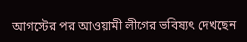আগস্টের পর আওয়ামী লীগের ভবিষ্যৎ দেখছেন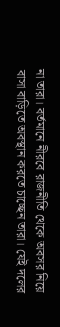না তারা। বর্তমানে নীরবে রাজনীতি থেকে অবসর নিয়ে বাসা বাড়িতে অবস্থান করতে চাচ্ছেন তারা। যেই দলের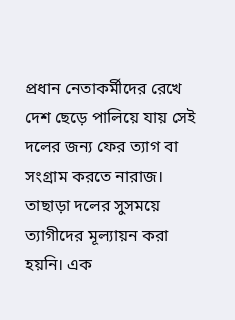প্রধান নেতাকর্মীদের রেখে দেশ ছেড়ে পালিয়ে যায় সেই দলের জন্য ফের ত্যাগ বা সংগ্রাম করতে নারাজ। তাছাড়া দলের সুসময়ে ত্যাগীদের মূল্যায়ন করা হয়নি। এক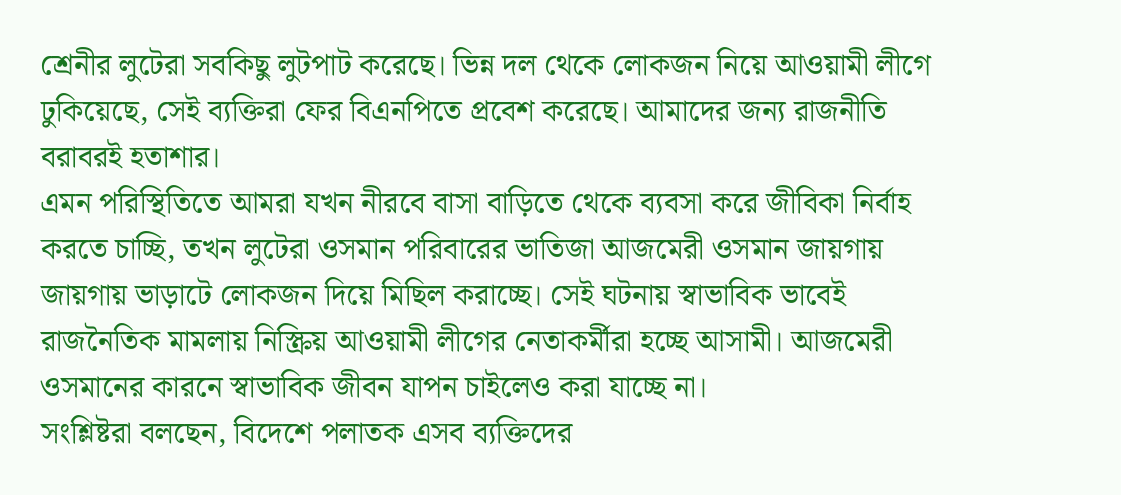শ্রেনীর লুটেরা সবকিছু লুটপাট করেছে। ভিন্ন দল থেকে লোকজন নিয়ে আওয়ামী লীগে ঢুকিয়েছে, সেই ব্যক্তিরা ফের বিএনপিতে প্রবেশ করেছে। আমাদের জন্য রাজনীতি বরাবরই হতাশার।
এমন পরিস্থিতিতে আমরা যখন নীরবে বাসা বাড়িতে থেকে ব্যবসা করে জীবিকা নির্বাহ করতে চাচ্ছি, তখন লুটেরা ওসমান পরিবারের ভাতিজা আজমেরী ওসমান জায়গায় জায়গায় ভাড়াটে লোকজন দিয়ে মিছিল করাচ্ছে। সেই ঘটনায় স্বাভাবিক ভাবেই রাজনৈতিক মামলায় নিস্ক্রিয় আওয়ামী লীগের নেতাকর্মীরা হচ্ছে আসামী। আজমেরী ওসমানের কারনে স্বাভাবিক জীবন যাপন চাইলেও করা যাচ্ছে না।
সংশ্লিষ্টরা বলছেন, বিদেশে পলাতক এসব ব্যক্তিদের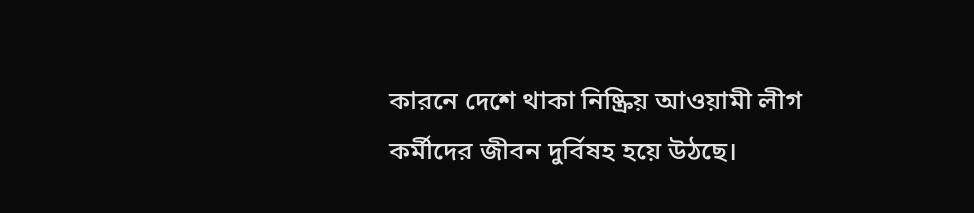কারনে দেশে থাকা নিষ্ক্রিয় আওয়ামী লীগ কর্মীদের জীবন দুর্বিষহ হয়ে উঠছে।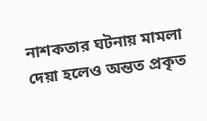নাশকতার ঘটনায় মামলা দেয়া হলেও অন্তত প্রকৃত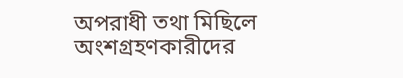অপরাধী তথা মিছিলে অংশগ্রহণকারীদের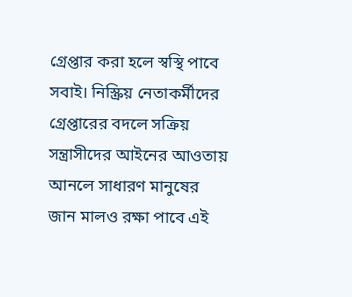গ্রেপ্তার করা হলে স্বস্থি পাবে সবাই। নিস্ক্রিয় নেতাকর্মীদের গ্রেপ্তারের বদলে সক্রিয় সন্ত্রাসীদের আইনের আওতায় আনলে সাধারণ মানুষের জান মালও রক্ষা পাবে এই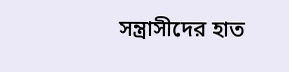সন্ত্রাসীদের হাত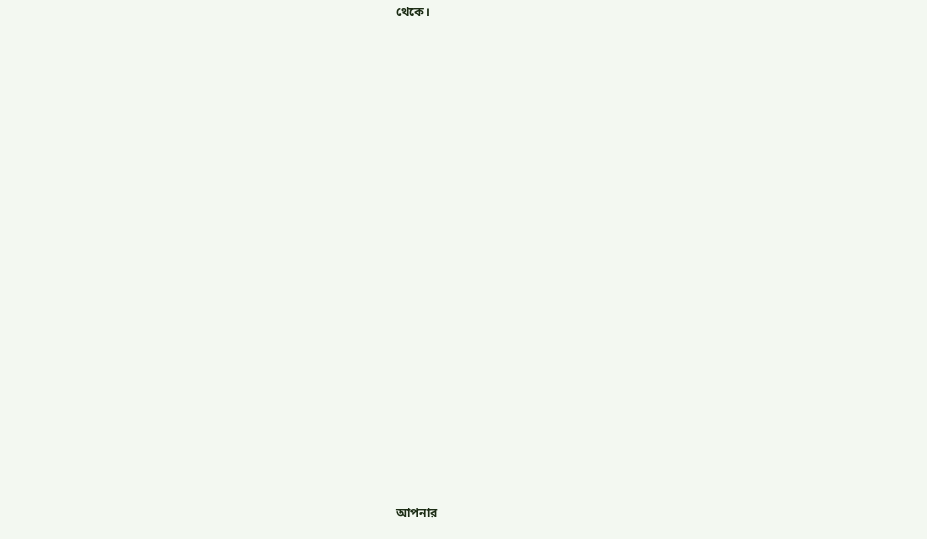থেকে।





































আপনার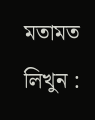মতামত লিখুন :